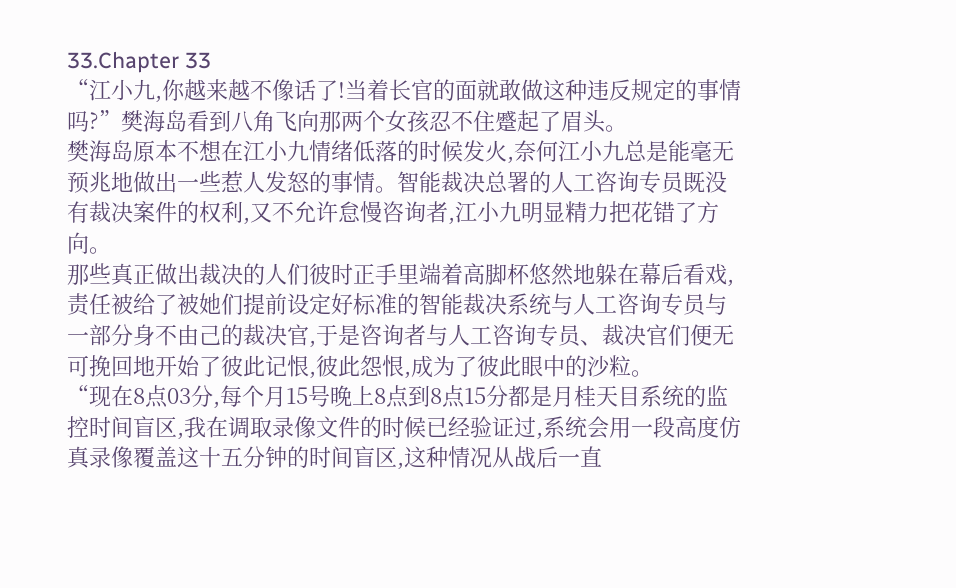33.Chapter 33
“江小九,你越来越不像话了!当着长官的面就敢做这种违反规定的事情吗?”樊海岛看到八角飞向那两个女孩忍不住蹙起了眉头。
樊海岛原本不想在江小九情绪低落的时候发火,奈何江小九总是能毫无预兆地做出一些惹人发怒的事情。智能裁决总署的人工咨询专员既没有裁决案件的权利,又不允许怠慢咨询者,江小九明显精力把花错了方向。
那些真正做出裁决的人们彼时正手里端着高脚杯悠然地躲在幕后看戏,责任被给了被她们提前设定好标准的智能裁决系统与人工咨询专员与一部分身不由己的裁决官,于是咨询者与人工咨询专员、裁决官们便无可挽回地开始了彼此记恨,彼此怨恨,成为了彼此眼中的沙粒。
“现在8点03分,每个月15号晚上8点到8点15分都是月桂天目系统的监控时间盲区,我在调取录像文件的时候已经验证过,系统会用一段高度仿真录像覆盖这十五分钟的时间盲区,这种情况从战后一直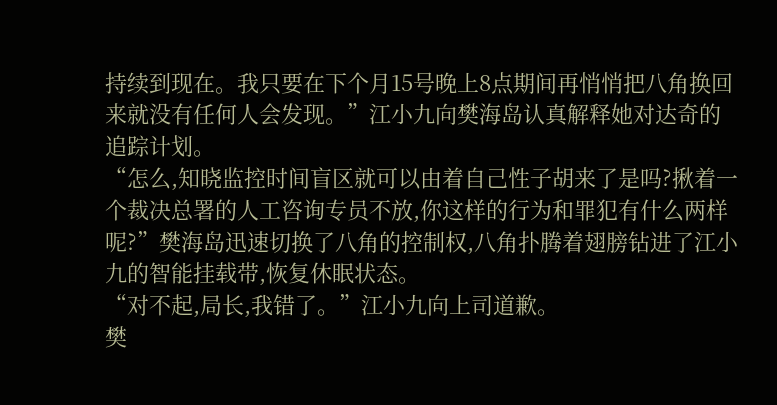持续到现在。我只要在下个月15号晚上8点期间再悄悄把八角换回来就没有任何人会发现。”江小九向樊海岛认真解释她对达奇的追踪计划。
“怎么,知晓监控时间盲区就可以由着自己性子胡来了是吗?揪着一个裁决总署的人工咨询专员不放,你这样的行为和罪犯有什么两样呢?”樊海岛迅速切换了八角的控制权,八角扑腾着翅膀钻进了江小九的智能挂载带,恢复休眠状态。
“对不起,局长,我错了。”江小九向上司道歉。
樊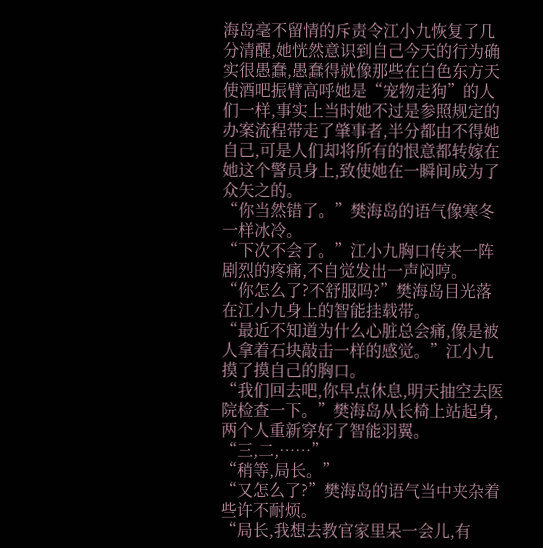海岛毫不留情的斥责令江小九恢复了几分清醒,她恍然意识到自己今天的行为确实很愚蠢,愚蠢得就像那些在白色东方天使酒吧振臂高呼她是“宠物走狗”的人们一样,事实上当时她不过是参照规定的办案流程带走了肇事者,半分都由不得她自己,可是人们却将所有的恨意都转嫁在她这个警员身上,致使她在一瞬间成为了众矢之的。
“你当然错了。”樊海岛的语气像寒冬一样冰冷。
“下次不会了。”江小九胸口传来一阵剧烈的疼痛,不自觉发出一声闷哼。
“你怎么了?不舒服吗?”樊海岛目光落在江小九身上的智能挂载带。
“最近不知道为什么心脏总会痛,像是被人拿着石块敲击一样的感觉。”江小九摸了摸自己的胸口。
“我们回去吧,你早点休息,明天抽空去医院检查一下。”樊海岛从长椅上站起身,两个人重新穿好了智能羽翼。
“三,二,……”
“稍等,局长。”
“又怎么了?”樊海岛的语气当中夹杂着些许不耐烦。
“局长,我想去教官家里呆一会儿,有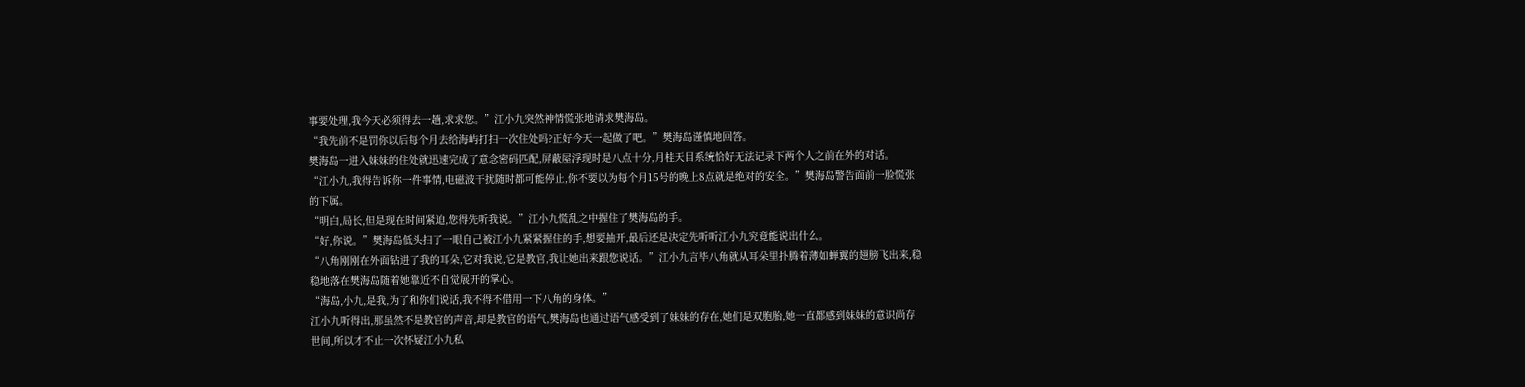事要处理,我今天必须得去一趟,求求您。”江小九突然神情慌张地请求樊海岛。
“我先前不是罚你以后每个月去给海屿打扫一次住处吗?正好今天一起做了吧。”樊海岛谨慎地回答。
樊海岛一进入妹妹的住处就迅速完成了意念密码匹配,屏蔽屋浮现时是八点十分,月桂天目系统恰好无法记录下两个人之前在外的对话。
“江小九,我得告诉你一件事情,电磁波干扰随时都可能停止,你不要以为每个月15号的晚上8点就是绝对的安全。”樊海岛警告面前一脸慌张的下属。
“明白,局长,但是现在时间紧迫,您得先听我说。”江小九慌乱之中握住了樊海岛的手。
“好,你说。”樊海岛低头扫了一眼自己被江小九紧紧握住的手,想要抽开,最后还是决定先听听江小九究竟能说出什么。
“八角刚刚在外面钻进了我的耳朵,它对我说,它是教官,我让她出来跟您说话。”江小九言毕八角就从耳朵里扑腾着薄如蝉翼的翅膀飞出来,稳稳地落在樊海岛随着她靠近不自觉展开的掌心。
“海岛,小九,是我,为了和你们说话,我不得不借用一下八角的身体。”
江小九听得出,那虽然不是教官的声音,却是教官的语气,樊海岛也通过语气感受到了妹妹的存在,她们是双胞胎,她一直都感到妹妹的意识尚存世间,所以才不止一次怀疑江小九私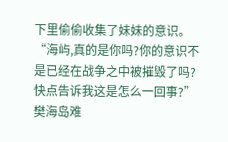下里偷偷收集了妹妹的意识。
“海屿,真的是你吗?你的意识不是已经在战争之中被摧毁了吗?快点告诉我这是怎么一回事?”樊海岛难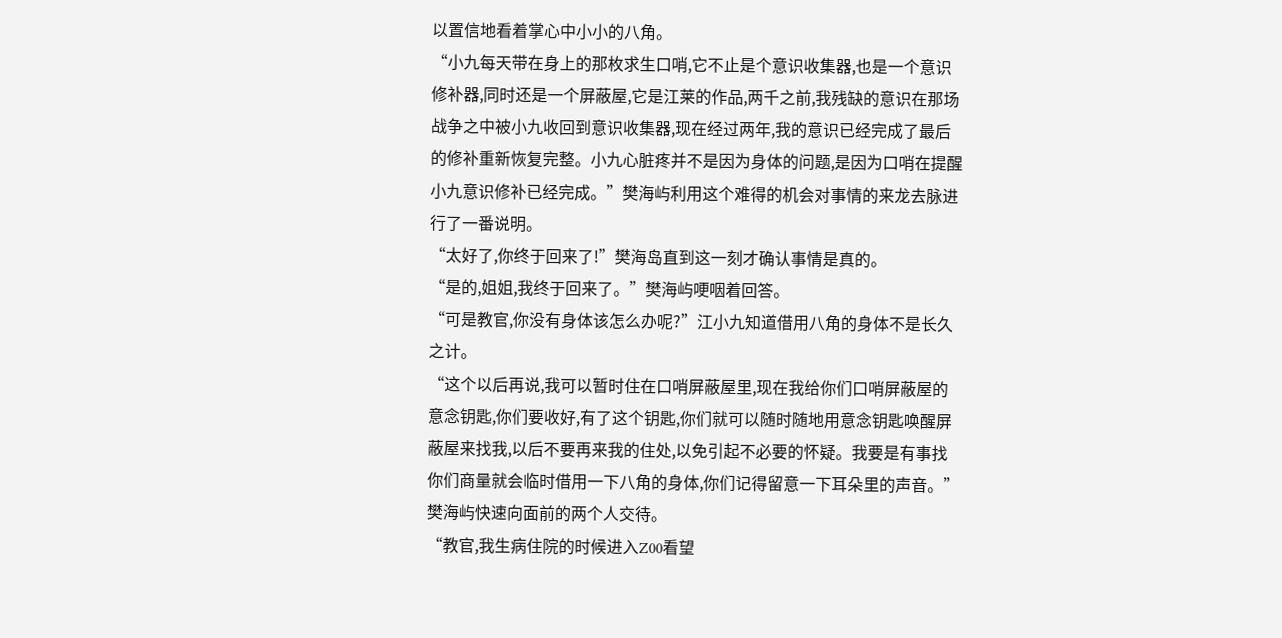以置信地看着掌心中小小的八角。
“小九每天带在身上的那枚求生口哨,它不止是个意识收集器,也是一个意识修补器,同时还是一个屏蔽屋,它是江莱的作品,两千之前,我残缺的意识在那场战争之中被小九收回到意识收集器,现在经过两年,我的意识已经完成了最后的修补重新恢复完整。小九心脏疼并不是因为身体的问题,是因为口哨在提醒小九意识修补已经完成。”樊海屿利用这个难得的机会对事情的来龙去脉进行了一番说明。
“太好了,你终于回来了!”樊海岛直到这一刻才确认事情是真的。
“是的,姐姐,我终于回来了。”樊海屿哽咽着回答。
“可是教官,你没有身体该怎么办呢?”江小九知道借用八角的身体不是长久之计。
“这个以后再说,我可以暂时住在口哨屏蔽屋里,现在我给你们口哨屏蔽屋的意念钥匙,你们要收好,有了这个钥匙,你们就可以随时随地用意念钥匙唤醒屏蔽屋来找我,以后不要再来我的住处,以免引起不必要的怀疑。我要是有事找你们商量就会临时借用一下八角的身体,你们记得留意一下耳朵里的声音。”樊海屿快速向面前的两个人交待。
“教官,我生病住院的时候进入Z00看望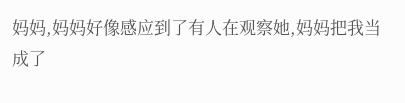妈妈,妈妈好像感应到了有人在观察她,妈妈把我当成了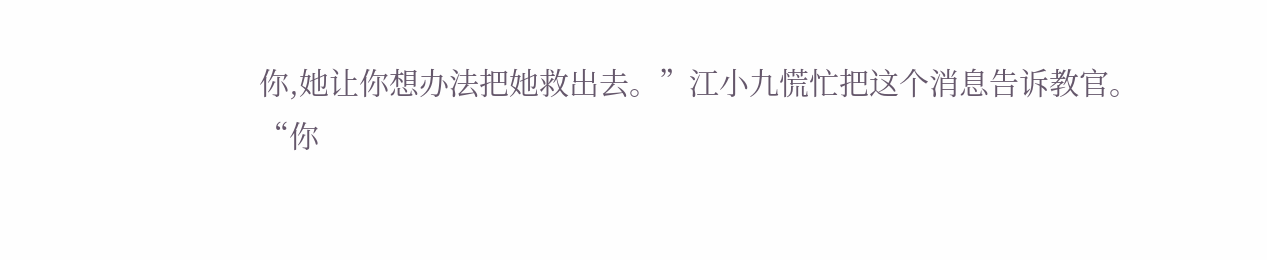你,她让你想办法把她救出去。”江小九慌忙把这个消息告诉教官。
“你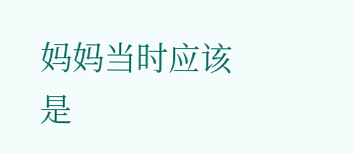妈妈当时应该是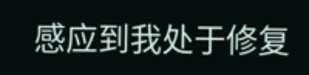感应到我处于修复